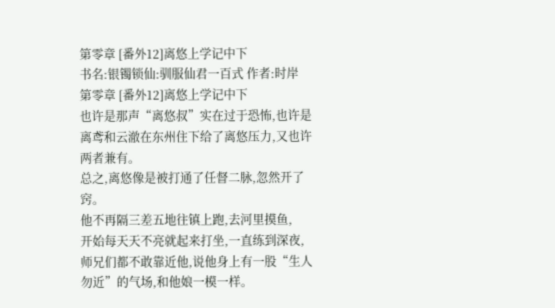第零章 [番外12]离悠上学记中下
书名:银镯锁仙:驯服仙君一百式 作者:时岸
第零章 [番外12]离悠上学记中下
也许是那声“离悠叔”实在过于恐怖,也许是离鸢和云澈在东州住下给了离悠压力,又也许两者兼有。
总之,离悠像是被打通了任督二脉,忽然开了窍。
他不再隔三差五地往镇上跑,去河里摸鱼,
开始每天天不亮就起来打坐,一直练到深夜,
师兄们都不敢靠近他,说他身上有一股“生人勿近”的气场,和他娘一模一样。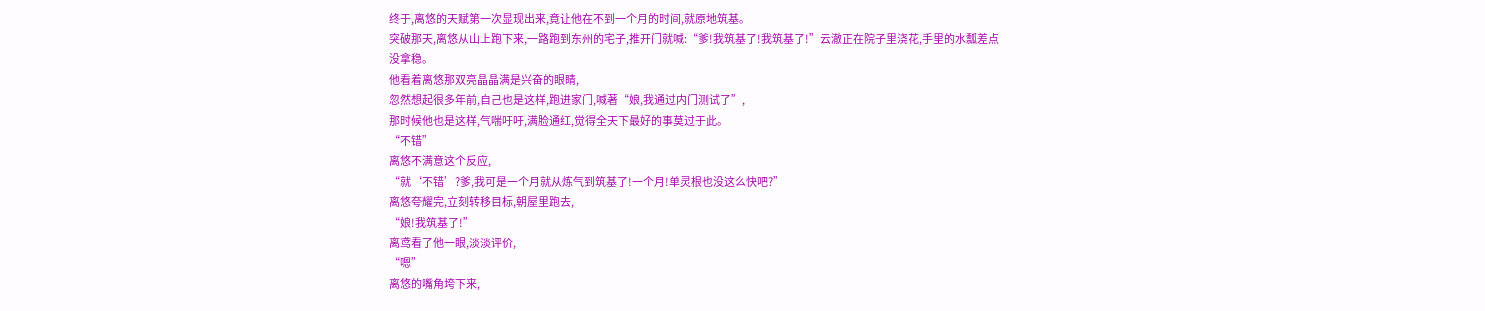终于,离悠的天赋第一次显现出来,竟让他在不到一个月的时间,就原地筑基。
突破那天,离悠从山上跑下来,一路跑到东州的宅子,推开门就喊:“爹!我筑基了!我筑基了!”云澈正在院子里浇花,手里的水瓢差点没拿稳。
他看着离悠那双亮晶晶满是兴奋的眼睛,
忽然想起很多年前,自己也是这样,跑进家门,喊著“娘,我通过内门测试了”,
那时候他也是这样,气喘吁吁,满脸通红,觉得全天下最好的事莫过于此。
“不错”
离悠不满意这个反应,
“就‘不错’?爹,我可是一个月就从炼气到筑基了!一个月!单灵根也没这么快吧?”
离悠夸耀完,立刻转移目标,朝屋里跑去,
“娘!我筑基了!”
离鸢看了他一眼,淡淡评价,
“嗯”
离悠的嘴角垮下来,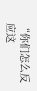“你们怎么反应这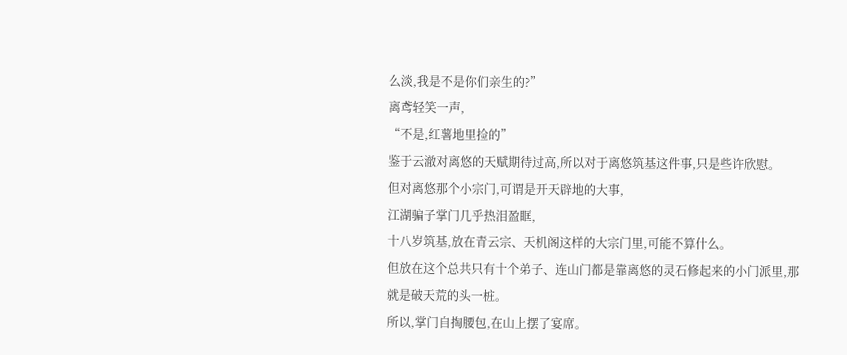么淡,我是不是你们亲生的?”
离鸢轻笑一声,
“不是,红薯地里捡的”
鉴于云澈对离悠的天赋期待过高,所以对于离悠筑基这件事,只是些许欣慰。
但对离悠那个小宗门,可谓是开天辟地的大事,
江湖骗子掌门几乎热泪盈眶,
十八岁筑基,放在青云宗、天机阁这样的大宗门里,可能不算什么。
但放在这个总共只有十个弟子、连山门都是靠离悠的灵石修起来的小门派里,那就是破天荒的头一桩。
所以,掌门自掏腰包,在山上摆了宴席。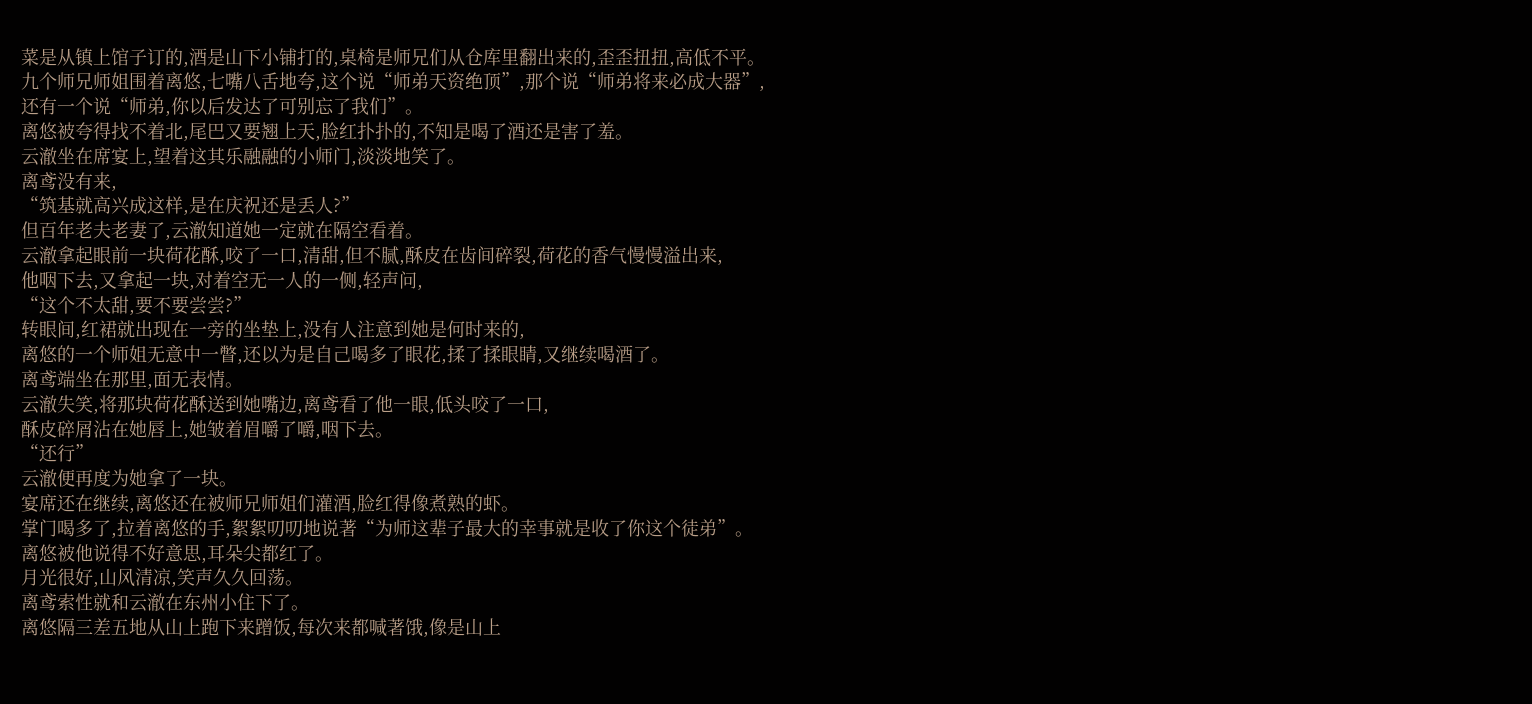菜是从镇上馆子订的,酒是山下小铺打的,桌椅是师兄们从仓库里翻出来的,歪歪扭扭,高低不平。
九个师兄师姐围着离悠,七嘴八舌地夸,这个说“师弟天资绝顶”,那个说“师弟将来必成大器”,
还有一个说“师弟,你以后发达了可别忘了我们”。
离悠被夸得找不着北,尾巴又要翘上天,脸红扑扑的,不知是喝了酒还是害了羞。
云澈坐在席宴上,望着这其乐融融的小师门,淡淡地笑了。
离鸢没有来,
“筑基就高兴成这样,是在庆祝还是丢人?”
但百年老夫老妻了,云澈知道她一定就在隔空看着。
云澈拿起眼前一块荷花酥,咬了一口,清甜,但不腻,酥皮在齿间碎裂,荷花的香气慢慢溢出来,
他咽下去,又拿起一块,对着空无一人的一侧,轻声问,
“这个不太甜,要不要尝尝?”
转眼间,红裙就出现在一旁的坐垫上,没有人注意到她是何时来的,
离悠的一个师姐无意中一瞥,还以为是自己喝多了眼花,揉了揉眼睛,又继续喝酒了。
离鸢端坐在那里,面无表情。
云澈失笑,将那块荷花酥送到她嘴边,离鸢看了他一眼,低头咬了一口,
酥皮碎屑沾在她唇上,她皱着眉嚼了嚼,咽下去。
“还行”
云澈便再度为她拿了一块。
宴席还在继续,离悠还在被师兄师姐们灌酒,脸红得像煮熟的虾。
掌门喝多了,拉着离悠的手,絮絮叨叨地说著“为师这辈子最大的幸事就是收了你这个徒弟”。
离悠被他说得不好意思,耳朵尖都红了。
月光很好,山风清凉,笑声久久回荡。
离鸢索性就和云澈在东州小住下了。
离悠隔三差五地从山上跑下来蹭饭,每次来都喊著饿,像是山上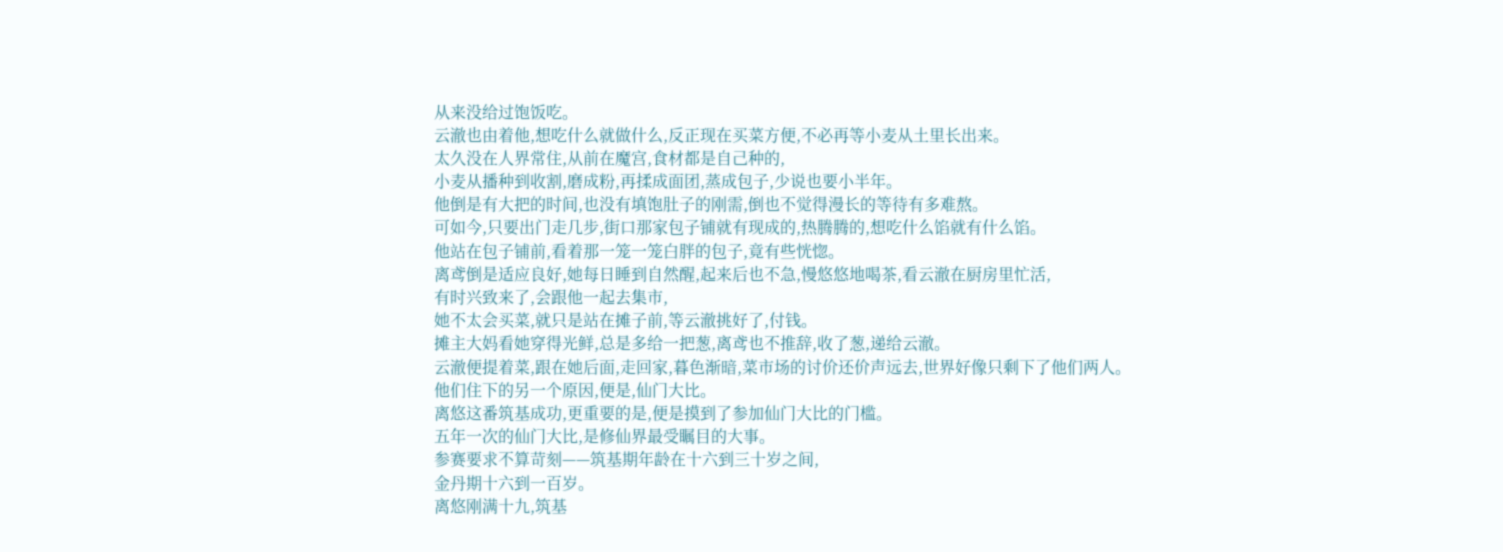从来没给过饱饭吃。
云澈也由着他,想吃什么就做什么,反正现在买菜方便,不必再等小麦从土里长出来。
太久没在人界常住,从前在魔宫,食材都是自己种的,
小麦从播种到收割,磨成粉,再揉成面团,蒸成包子,少说也要小半年。
他倒是有大把的时间,也没有填饱肚子的刚需,倒也不觉得漫长的等待有多难熬。
可如今,只要出门走几步,街口那家包子铺就有现成的,热腾腾的,想吃什么馅就有什么馅。
他站在包子铺前,看着那一笼一笼白胖的包子,竟有些恍惚。
离鸢倒是适应良好,她每日睡到自然醒,起来后也不急,慢悠悠地喝茶,看云澈在厨房里忙活,
有时兴致来了,会跟他一起去集市,
她不太会买菜,就只是站在摊子前,等云澈挑好了,付钱。
摊主大妈看她穿得光鲜,总是多给一把葱,离鸢也不推辞,收了葱,递给云澈。
云澈便提着菜,跟在她后面,走回家,暮色渐暗,菜市场的讨价还价声远去,世界好像只剩下了他们两人。
他们住下的另一个原因,便是,仙门大比。
离悠这番筑基成功,更重要的是,便是摸到了参加仙门大比的门槛。
五年一次的仙门大比,是修仙界最受瞩目的大事。
参赛要求不算苛刻——筑基期年龄在十六到三十岁之间,
金丹期十六到一百岁。
离悠刚满十九,筑基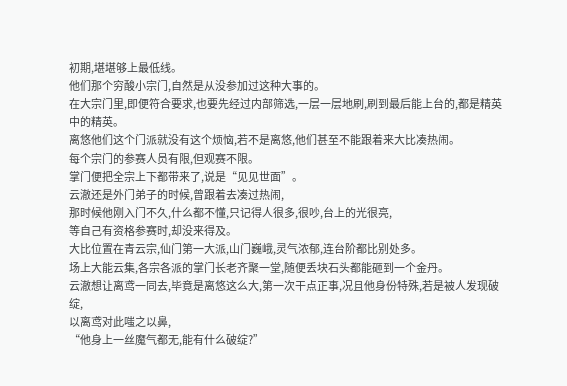初期,堪堪够上最低线。
他们那个穷酸小宗门,自然是从没参加过这种大事的。
在大宗门里,即便符合要求,也要先经过内部筛选,一层一层地刷,刷到最后能上台的,都是精英中的精英。
离悠他们这个门派就没有这个烦恼,若不是离悠,他们甚至不能跟着来大比凑热闹。
每个宗门的参赛人员有限,但观赛不限。
掌门便把全宗上下都带来了,说是“见见世面”。
云澈还是外门弟子的时候,曾跟着去凑过热闹,
那时候他刚入门不久,什么都不懂,只记得人很多,很吵,台上的光很亮,
等自己有资格参赛时,却没来得及。
大比位置在青云宗,仙门第一大派,山门巍峨,灵气浓郁,连台阶都比别处多。
场上大能云集,各宗各派的掌门长老齐聚一堂,随便丢块石头都能砸到一个金丹。
云澈想让离鸢一同去,毕竟是离悠这么大,第一次干点正事,况且他身份特殊,若是被人发现破绽,
以离鸢对此嗤之以鼻,
“他身上一丝魔气都无,能有什么破绽?”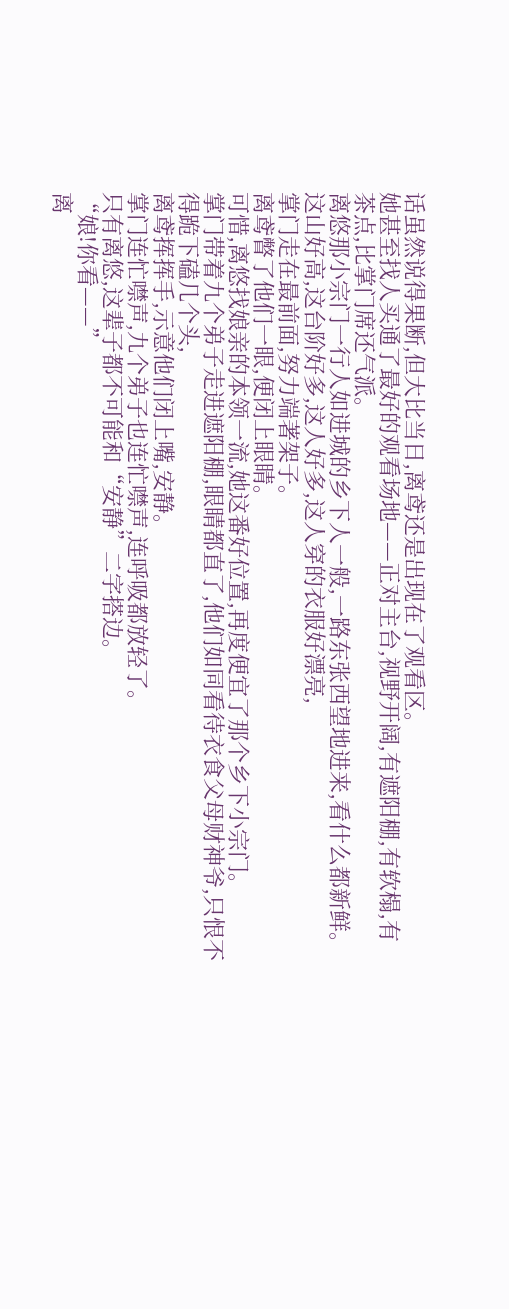话虽然说得果断,但大比当日,离鸢还是出现在了观看区。
她甚至找人买通了最好的观看场地——正对主台,视野开阔,有遮阳棚,有软榻,有茶点,比掌门席还气派。
离悠那小宗门一行人如进城的乡下人一般,一路东张西望地进来,看什么都新鲜。
这山好高,这台阶好多,这人好多,这人穿的衣服好漂亮,
掌门走在最前面,努力端著架子。
离鸢瞥了他们一眼,便闭上眼睛。
可惜,离悠找娘亲的本领一流,她这番好位置,再度便宜了那个乡下小宗门。
掌门带着九个弟子走进遮阳棚,眼睛都直了,他们如同看待衣食父母财神爷,只恨不得跪下磕几个头,
离鸢挥挥手,示意他们闭上嘴,安静。
掌门连忙噤声,九个弟子也连忙噤声,连呼吸都放轻了。
只有离悠,这辈子都不可能和“安静”二字搭边。
“娘!你看——”
离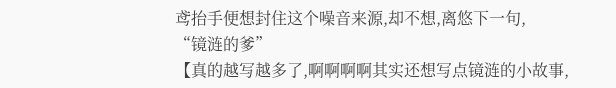鸢抬手便想封住这个噪音来源,却不想,离悠下一句,
“镜涟的爹”
【真的越写越多了,啊啊啊啊其实还想写点镜涟的小故事,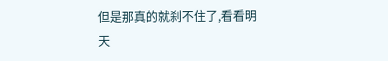但是那真的就刹不住了,看看明天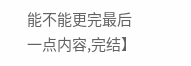能不能更完最后一点内容,完结】